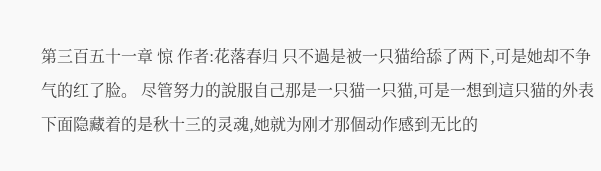第三百五十一章 惊 作者:花落春归 只不過是被一只猫给舔了两下,可是她却不争气的红了脸。 尽管努力的說服自己那是一只猫一只猫,可是一想到這只猫的外表下面隐藏着的是秋十三的灵魂,她就为刚才那個动作感到无比的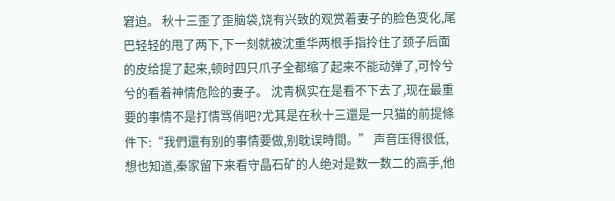窘迫。 秋十三歪了歪脑袋,饶有兴致的观赏着妻子的脸色变化,尾巴轻轻的甩了两下,下一刻就被沈重华两根手指拎住了颈子后面的皮给提了起来,顿时四只爪子全都缩了起来不能动弹了,可怜兮兮的看着神情危险的妻子。 沈青枫实在是看不下去了,现在最重要的事情不是打情骂俏吧?尤其是在秋十三還是一只猫的前提條件下:“我們還有别的事情要做,别耽误時間。” 声音压得很低,想也知道,秦家留下来看守晶石矿的人绝对是数一数二的高手,他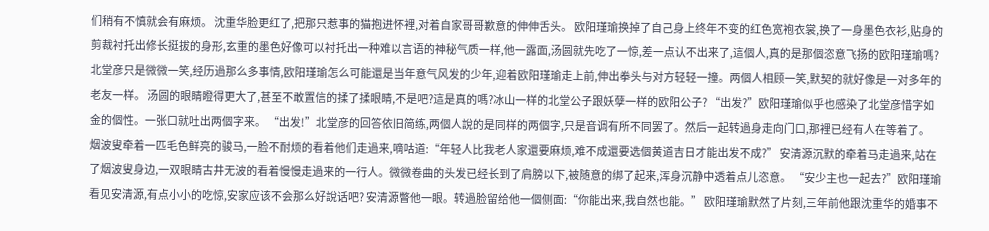们稍有不慎就会有麻烦。 沈重华脸更红了,把那只惹事的猫抱进怀裡,对着自家哥哥歉意的伸伸舌头。 欧阳瑾瑜换掉了自己身上终年不变的红色宽袍衣裳,换了一身墨色衣衫,贴身的剪裁衬托出修长挺拔的身形,玄重的墨色好像可以衬托出一种难以言语的神秘气质一样,他一露面,汤圆就先吃了一惊,差一点认不出来了,這個人,真的是那個恣意飞扬的欧阳瑾瑜嗎? 北堂彦只是微微一笑,经历過那么多事情,欧阳瑾瑜怎么可能還是当年意气风发的少年,迎着欧阳瑾瑜走上前,伸出拳头与对方轻轻一撞。两個人相顾一笑,默契的就好像是一对多年的老友一样。 汤圆的眼睛瞪得更大了,甚至不敢置信的揉了揉眼睛,不是吧?這是真的嗎?冰山一样的北堂公子跟妖孽一样的欧阳公子? “出发?”欧阳瑾瑜似乎也感染了北堂彦惜字如金的個性。一张口就吐出两個字来。 “出发!”北堂彦的回答依旧简练,两個人說的是同样的两個字,只是音调有所不同罢了。然后一起转過身走向门口,那裡已经有人在等着了。 烟波叟牵着一匹毛色鲜亮的骏马,一脸不耐烦的看着他们走過来,嘀咕道:“年轻人比我老人家還要麻烦,难不成還要选個黄道吉日才能出发不成?” 安清源沉默的牵着马走過来,站在了烟波叟身边,一双眼睛古井无波的看着慢慢走過来的一行人。微微卷曲的头发已经长到了肩膀以下,被随意的绑了起来,浑身沉静中透着点儿恣意。 “安少主也一起去?”欧阳瑾瑜看见安清源,有点小小的吃惊,安家应该不会那么好說话吧? 安清源瞥他一眼。转過脸留给他一個侧面:“你能出来,我自然也能。” 欧阳瑾瑜默然了片刻,三年前他跟沈重华的婚事不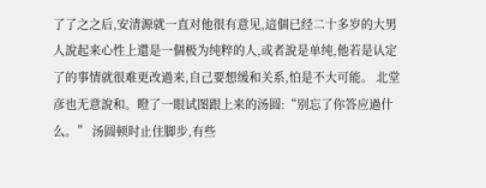了了之之后,安清源就一直对他很有意见,這個已经二十多岁的大男人說起来心性上還是一個极为纯粹的人,或者說是单纯,他若是认定了的事情就很难更改過来,自己要想缓和关系,怕是不大可能。 北堂彦也无意說和。瞪了一眼试图跟上来的汤圆:“别忘了你答应過什么。” 汤圆顿时止住脚步,有些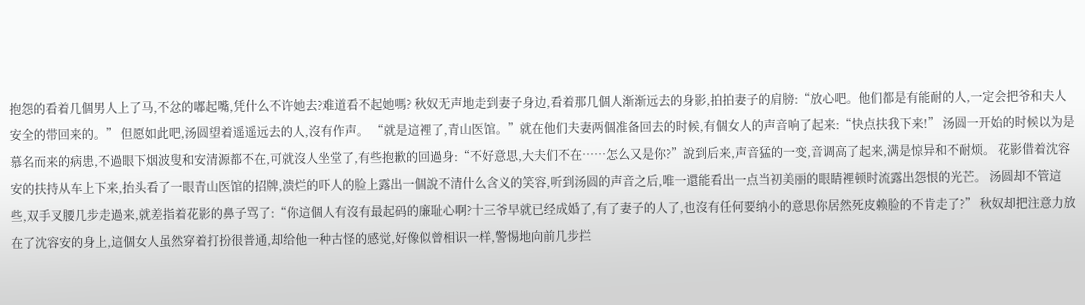抱怨的看着几個男人上了马,不忿的嘟起嘴,凭什么不许她去?难道看不起她嗎? 秋奴无声地走到妻子身边,看着那几個人渐渐远去的身影,拍拍妻子的肩膀:“放心吧。他们都是有能耐的人,一定会把爷和夫人安全的带回来的。” 但愿如此吧,汤圆望着遥遥远去的人,沒有作声。 “就是這裡了,青山医馆。”就在他们夫妻两個准备回去的时候,有個女人的声音响了起来:“快点扶我下来!” 汤圆一开始的时候以为是慕名而来的病患,不過眼下烟波叟和安清源都不在,可就沒人坐堂了,有些抱歉的回過身:“不好意思,大夫们不在……怎么又是你?”說到后来,声音猛的一变,音调高了起来,满是惊异和不耐烦。 花影借着沈容安的扶持从车上下来,抬头看了一眼青山医馆的招牌,溃烂的吓人的脸上露出一個說不清什么含义的笑容,听到汤圆的声音之后,唯一還能看出一点当初美丽的眼睛裡顿时流露出怨恨的光芒。 汤圆却不管這些,双手叉腰几步走過来,就差指着花影的鼻子骂了:“你這個人有沒有最起码的廉耻心啊?十三爷早就已经成婚了,有了妻子的人了,也沒有任何要纳小的意思你居然死皮赖脸的不肯走了?” 秋奴却把注意力放在了沈容安的身上,這個女人虽然穿着打扮很普通,却给他一种古怪的感觉,好像似曾相识一样,警惕地向前几步拦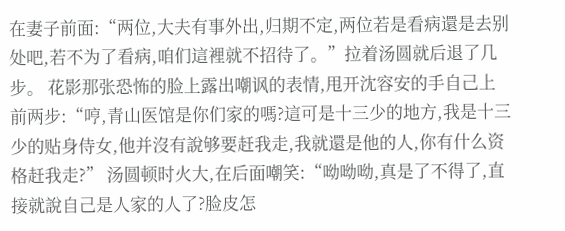在妻子前面:“两位,大夫有事外出,归期不定,两位若是看病還是去别处吧,若不为了看病,咱们這裡就不招待了。”拉着汤圆就后退了几步。 花影那张恐怖的脸上露出嘲讽的表情,甩开沈容安的手自己上前两步:“哼,青山医馆是你们家的嗎?這可是十三少的地方,我是十三少的贴身侍女,他并沒有說够要赶我走,我就還是他的人,你有什么资格赶我走?” 汤圆顿时火大,在后面嘲笑:“呦呦呦,真是了不得了,直接就說自己是人家的人了?脸皮怎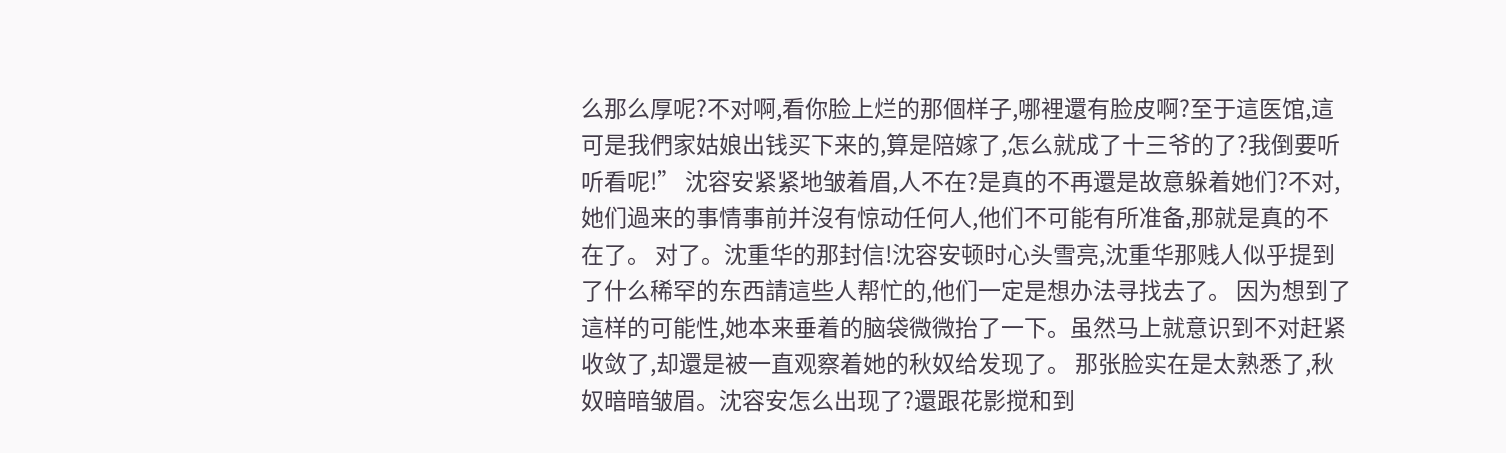么那么厚呢?不对啊,看你脸上烂的那個样子,哪裡還有脸皮啊?至于這医馆,這可是我們家姑娘出钱买下来的,算是陪嫁了,怎么就成了十三爷的了?我倒要听听看呢!” 沈容安紧紧地皱着眉,人不在?是真的不再還是故意躲着她们?不对,她们過来的事情事前并沒有惊动任何人,他们不可能有所准备,那就是真的不在了。 对了。沈重华的那封信!沈容安顿时心头雪亮,沈重华那贱人似乎提到了什么稀罕的东西請這些人帮忙的,他们一定是想办法寻找去了。 因为想到了這样的可能性,她本来垂着的脑袋微微抬了一下。虽然马上就意识到不对赶紧收敛了,却還是被一直观察着她的秋奴给发现了。 那张脸实在是太熟悉了,秋奴暗暗皱眉。沈容安怎么出现了?還跟花影搅和到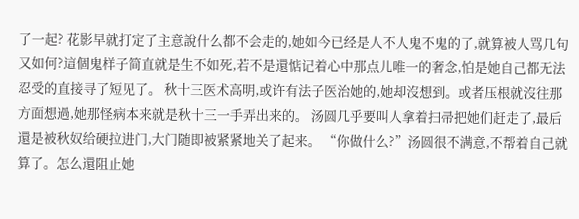了一起? 花影早就打定了主意說什么都不会走的,她如今已经是人不人鬼不鬼的了,就算被人骂几句又如何?這個鬼样子简直就是生不如死,若不是還惦记着心中那点儿唯一的奢念,怕是她自己都无法忍受的直接寻了短见了。 秋十三医术高明,或许有法子医治她的,她却沒想到。或者压根就沒往那方面想過,她那怪病本来就是秋十三一手弄出来的。 汤圆几乎要叫人拿着扫帚把她们赶走了,最后還是被秋奴给硬拉进门,大门随即被紧紧地关了起来。 “你做什么?”汤圆很不满意,不帮着自己就算了。怎么還阻止她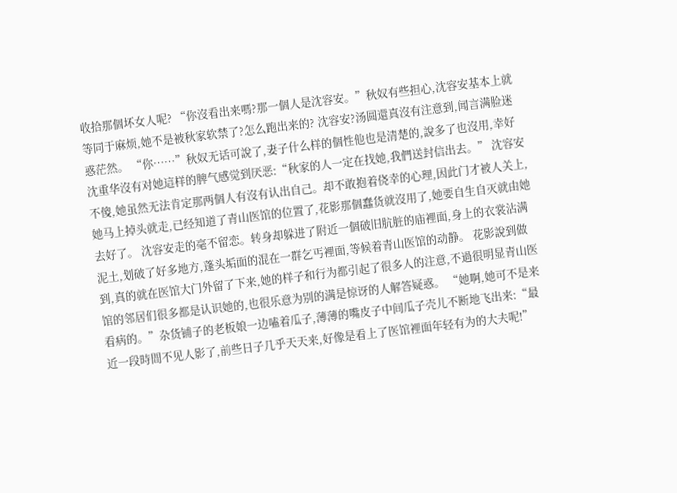收拾那個坏女人呢? “你沒看出来嗎?那一個人是沈容安。”秋奴有些担心,沈容安基本上就等同于麻烦,她不是被秋家软禁了?怎么跑出来的? 沈容安?汤圆還真沒有注意到,闻言满脸迷惑茫然。 “你……”秋奴无话可說了,妻子什么样的個性他也是清楚的,說多了也沒用,幸好沈重华沒有对她這样的脾气感觉到厌恶:“秋家的人一定在找她,我們送封信出去。” 沈容安不傻,她虽然无法肯定那两個人有沒有认出自己。却不敢抱着侥幸的心理,因此门才被人关上,她马上掉头就走,已经知道了青山医馆的位置了,花影那個蠢货就沒用了,她要自生自灭就由她去好了。 沈容安走的毫不留恋。转身却躲进了附近一個破旧肮脏的庙裡面,身上的衣裳沾满泥土,划破了好多地方,蓬头垢面的混在一群乞丐裡面,等候着青山医馆的动静。 花影說到做到,真的就在医馆大门外留了下来,她的样子和行为都引起了很多人的注意,不過很明显青山医馆的邻居们很多都是认识她的,也很乐意为别的满是惊讶的人解答疑惑。 “她啊,她可不是来看病的。”杂货铺子的老板娘一边嗑着瓜子,薄薄的嘴皮子中间瓜子壳儿不断地飞出来:“最近一段時間不见人影了,前些日子几乎天天来,好像是看上了医馆裡面年轻有为的大夫呢!”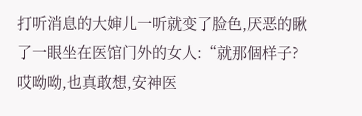打听消息的大婶儿一听就变了脸色,厌恶的瞅了一眼坐在医馆门外的女人:“就那個样子?哎呦呦,也真敢想,安神医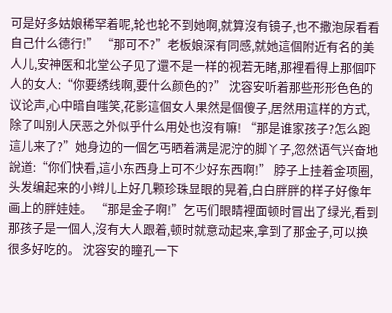可是好多姑娘稀罕着呢,轮也轮不到她啊,就算沒有镜子,也不撒泡尿看看自己什么德行!” “那可不?”老板娘深有同感,就她這個附近有名的美人儿,安神医和北堂公子见了還不是一样的视若无睹,那裡看得上那個吓人的女人:“你要绣线啊,要什么颜色的?” 沈容安听着那些形形色色的议论声,心中暗自嗤笑,花影這個女人果然是個傻子,居然用這样的方式,除了叫别人厌恶之外似乎什么用处也沒有嘛! “那是谁家孩子?怎么跑這儿来了?”她身边的一個乞丐晒着满是泥泞的脚丫子,忽然语气兴奋地說道:“你们快看,這小东西身上可不少好东西啊!” 脖子上挂着金项圈,头发编起来的小辫儿上好几颗珍珠显眼的晃着,白白胖胖的样子好像年画上的胖娃娃。 “那是金子啊!”乞丐们眼睛裡面顿时冒出了绿光,看到那孩子是一個人,沒有大人跟着,顿时就意动起来,拿到了那金子,可以换很多好吃的。 沈容安的瞳孔一下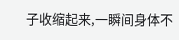子收缩起来,一瞬间身体不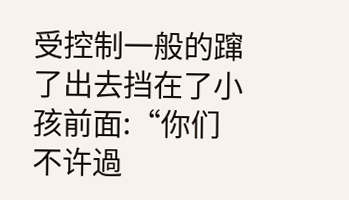受控制一般的蹿了出去挡在了小孩前面:“你们不许過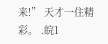来!” 天才一住精彩。 .皖1